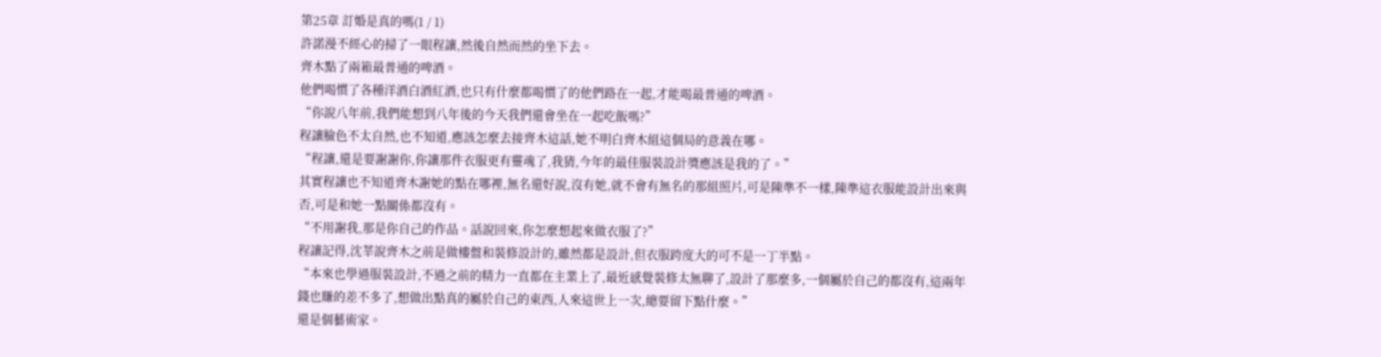第25章 訂婚是真的嗎(1 / 1)
許諾漫不經心的掃了一眼程讓,然後自然而然的坐下去。
齊木點了兩箱最普通的啤酒。
他們喝慣了各種洋酒白酒紅酒,也只有什麼都喝慣了的他們路在一起,才能喝最普通的啤酒。
“你說八年前,我們能想到八年後的今天我們還會坐在一起吃飯嗎?”
程讓臉色不太自然,也不知道,應該怎麼去接齊木這話,她不明白齊木組這個局的意義在哪。
“程讓,還是要謝謝你,你讓那件衣服更有靈魂了,我猜,今年的最佳服裝設計獎應該是我的了。”
其實程讓也不知道齊木謝她的點在哪裡,無名還好說,沒有她,就不會有無名的那組照片,可是陳準不一樣,陳準這衣服能設計出來與否,可是和她一點關係都沒有。
“不用謝我,那是你自己的作品。話說回來,你怎麼想起來做衣服了?”
程讓記得,沈莘說齊木之前是做樓盤和裝修設計的,雖然都是設計,但衣服跨度大的可不是一丁半點。
“本來也學過服裝設計,不過之前的精力一直都在主業上了,最近感覺裝修太無聊了,設計了那麼多,一個屬於自己的都沒有,這兩年錢也賺的差不多了,想做出點真的屬於自己的東西,人來這世上一次,總要留下點什麼。”
還是個藝術家。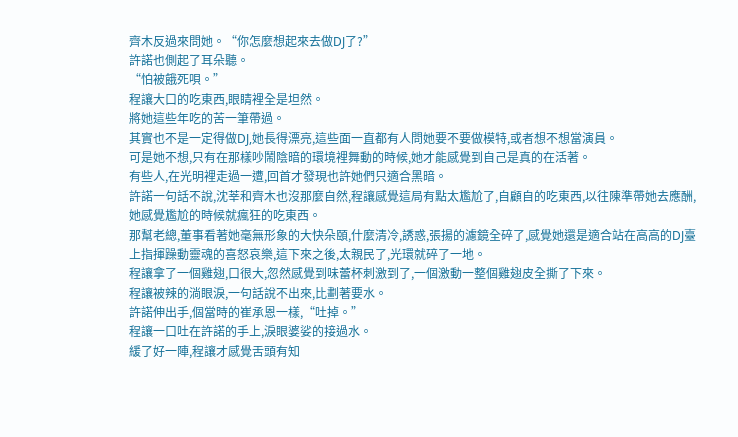齊木反過來問她。“你怎麼想起來去做DJ了?”
許諾也側起了耳朵聽。
“怕被餓死唄。”
程讓大口的吃東西,眼睛裡全是坦然。
將她這些年吃的苦一筆帶過。
其實也不是一定得做DJ,她長得漂亮,這些面一直都有人問她要不要做模特,或者想不想當演員。
可是她不想,只有在那樣吵鬧陰暗的環境裡舞動的時候,她才能感覺到自己是真的在活著。
有些人,在光明裡走過一遭,回首才發現也許她們只適合黑暗。
許諾一句話不說,沈莘和齊木也沒那麼自然,程讓感覺這局有點太尷尬了,自顧自的吃東西,以往陳準帶她去應酬,她感覺尷尬的時候就瘋狂的吃東西。
那幫老總,董事看著她毫無形象的大快朵頤,什麼清冷,誘惑,張揚的濾鏡全碎了,感覺她還是適合站在高高的DJ臺上指揮躁動靈魂的喜怒哀樂,這下來之後,太親民了,光環就碎了一地。
程讓拿了一個雞翅,口很大,忽然感覺到味蕾杯刺激到了,一個激動一整個雞翅皮全撕了下來。
程讓被辣的淌眼淚,一句話說不出來,比劃著要水。
許諾伸出手,個當時的崔承恩一樣,“吐掉。”
程讓一口吐在許諾的手上,淚眼婆娑的接過水。
緩了好一陣,程讓才感覺舌頭有知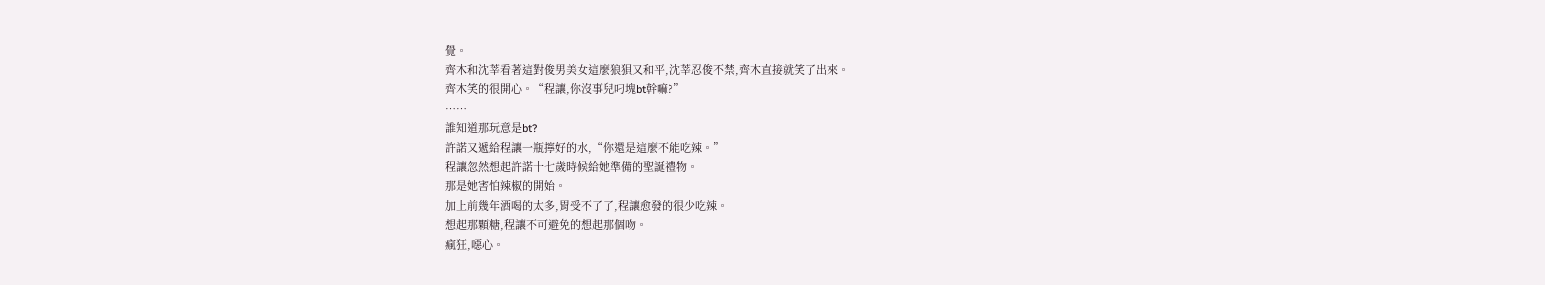覺。
齊木和沈莘看著這對俊男美女這麼狼狽又和平,沈莘忍俊不禁,齊木直接就笑了出來。
齊木笑的很開心。“程讓,你沒事兒叼塊bt幹嘛?”
……
誰知道那玩意是bt?
許諾又遞給程讓一瓶擰好的水,“你還是這麼不能吃辣。”
程讓忽然想起許諾十七歲時候給她準備的聖誕禮物。
那是她害怕辣椒的開始。
加上前幾年酒喝的太多,胃受不了了,程讓愈發的很少吃辣。
想起那顆糖,程讓不可避免的想起那個吻。
瘋狂,噁心。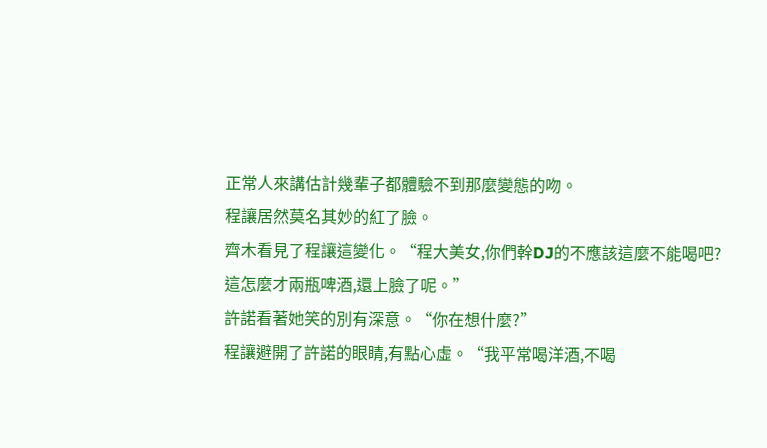正常人來講估計幾輩子都體驗不到那麼變態的吻。
程讓居然莫名其妙的紅了臉。
齊木看見了程讓這變化。“程大美女,你們幹DJ的不應該這麼不能喝吧?這怎麼才兩瓶啤酒,還上臉了呢。”
許諾看著她笑的別有深意。“你在想什麼?”
程讓避開了許諾的眼睛,有點心虛。“我平常喝洋酒,不喝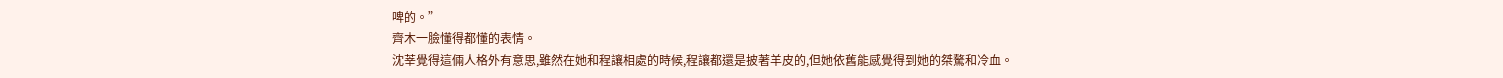啤的。”
齊木一臉懂得都懂的表情。
沈莘覺得這倆人格外有意思,雖然在她和程讓相處的時候,程讓都還是披著羊皮的,但她依舊能感覺得到她的桀驁和冷血。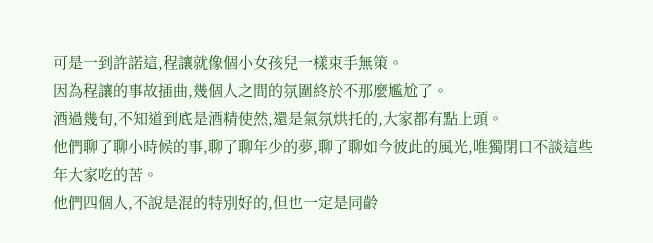可是一到許諾這,程讓就像個小女孩兒一樣束手無策。
因為程讓的事故插曲,幾個人之間的氛圍終於不那麼尷尬了。
酒過幾旬,不知道到底是酒精使然,還是氣氛烘托的,大家都有點上頭。
他們聊了聊小時候的事,聊了聊年少的夢,聊了聊如今彼此的風光,唯獨閉口不談這些年大家吃的苦。
他們四個人,不說是混的特別好的,但也一定是同齡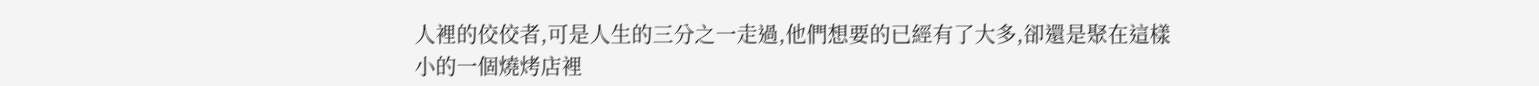人裡的佼佼者,可是人生的三分之一走過,他們想要的已經有了大多,卻還是聚在這樣小的一個燒烤店裡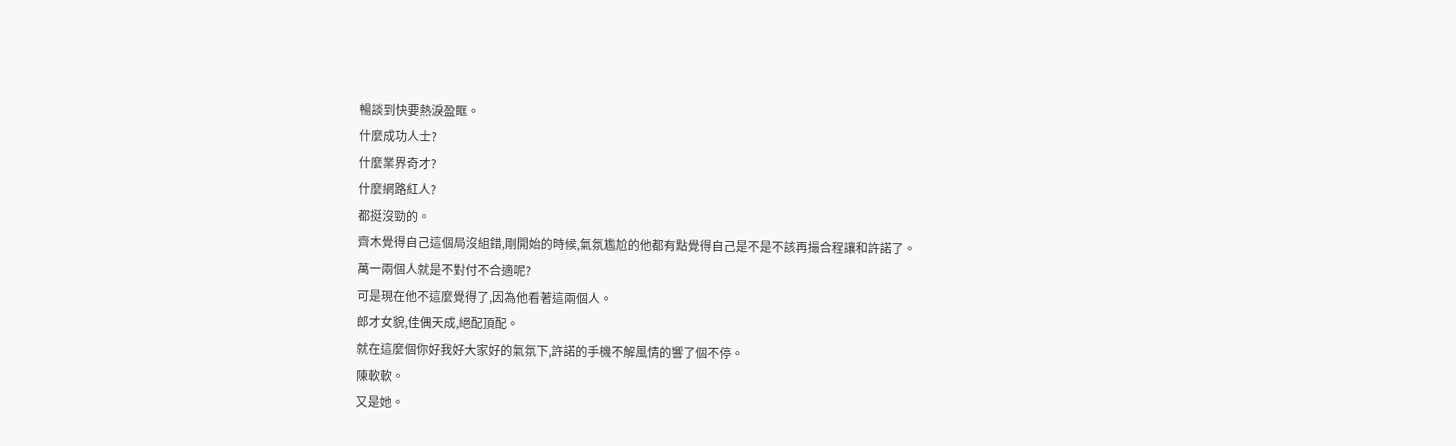暢談到快要熱淚盈眶。
什麼成功人士?
什麼業界奇才?
什麼網路紅人?
都挺沒勁的。
齊木覺得自己這個局沒組錯,剛開始的時候,氣氛尷尬的他都有點覺得自己是不是不該再撮合程讓和許諾了。
萬一兩個人就是不對付不合適呢?
可是現在他不這麼覺得了,因為他看著這兩個人。
郎才女貌,佳偶天成,絕配頂配。
就在這麼個你好我好大家好的氣氛下,許諾的手機不解風情的響了個不停。
陳軟軟。
又是她。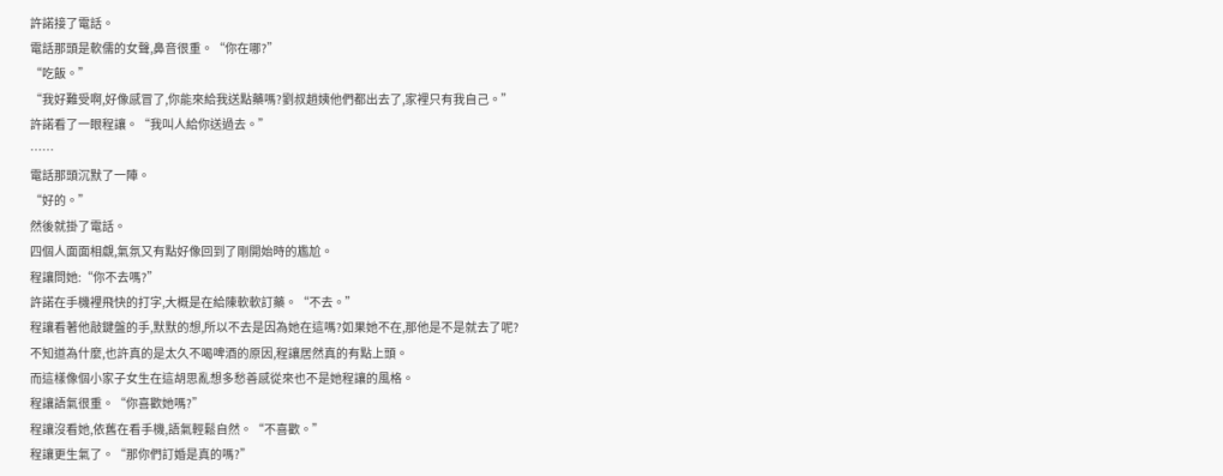許諾接了電話。
電話那頭是軟儒的女聲,鼻音很重。“你在哪?”
“吃飯。”
“我好難受啊,好像感冒了,你能來給我送點藥嗎?劉叔趙姨他們都出去了,家裡只有我自己。”
許諾看了一眼程讓。“我叫人給你送過去。”
……
電話那頭沉默了一陣。
“好的。”
然後就掛了電話。
四個人面面相覷,氣氛又有點好像回到了剛開始時的尷尬。
程讓問她:“你不去嗎?”
許諾在手機裡飛快的打字,大概是在給陳軟軟訂藥。“不去。”
程讓看著他敲鍵盤的手,默默的想,所以不去是因為她在這嗎?如果她不在,那他是不是就去了呢?
不知道為什麼,也許真的是太久不喝啤酒的原因,程讓居然真的有點上頭。
而這樣像個小家子女生在這胡思亂想多愁善感從來也不是她程讓的風格。
程讓語氣很重。“你喜歡她嗎?”
程讓沒看她,依舊在看手機,語氣輕鬆自然。“不喜歡。”
程讓更生氣了。“那你們訂婚是真的嗎?”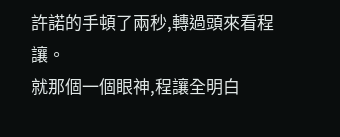許諾的手頓了兩秒,轉過頭來看程讓。
就那個一個眼神,程讓全明白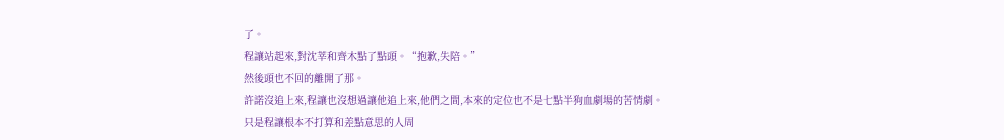了。
程讓站起來,對沈莘和齊木點了點頭。“抱歉,失陪。”
然後頭也不回的離開了那。
許諾沒追上來,程讓也沒想過讓他追上來,他們之間,本來的定位也不是七點半狗血劇場的苦情劇。
只是程讓根本不打算和差點意思的人周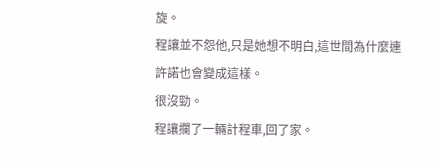旋。
程讓並不怨他,只是她想不明白,這世間為什麼連許諾也會變成這樣。
很沒勁。
程讓攔了一輛計程車,回了家。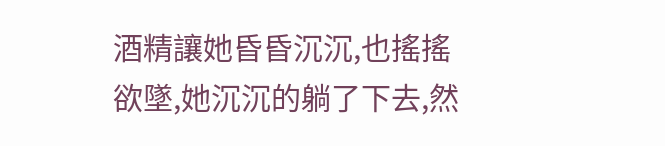酒精讓她昏昏沉沉,也搖搖欲墜,她沉沉的躺了下去,然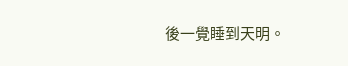後一覺睡到天明。